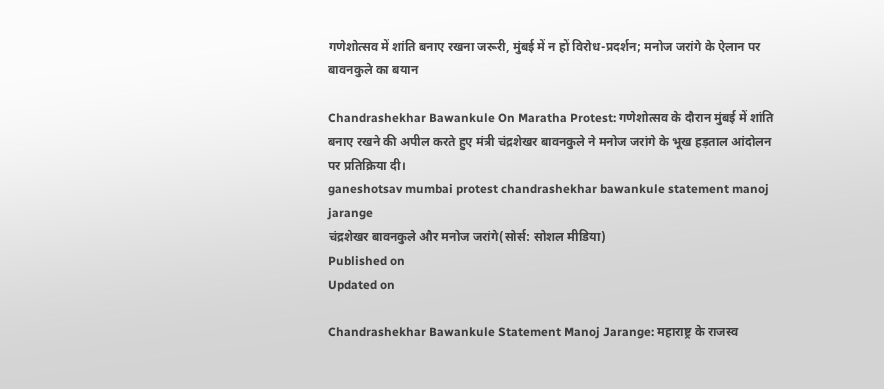गणेशोत्सव में शांति बनाए रखना जरूरी, मुंबई में न हों विरोध-प्रदर्शन; मनोज जरांगे के ऐलान पर बावनकुले का बयान

Chandrashekhar Bawankule On Maratha Protest: गणेशोत्सव के दौरान मुंबई में शांति बनाए रखने की अपील करते हुए मंत्री चंद्रशेखर बावनकुले ने मनोज जरांगे के भूख हड़ताल आंदोलन पर प्रतिक्रिया दी।
ganeshotsav mumbai protest chandrashekhar bawankule statement manoj jarange
चंद्रशेखर बावनकुले और मनोज जरांगे(सोर्स: सोशल मीडिया)
Published on
Updated on

Chandrashekhar Bawankule Statement Manoj Jarange: महाराष्ट्र के राजस्व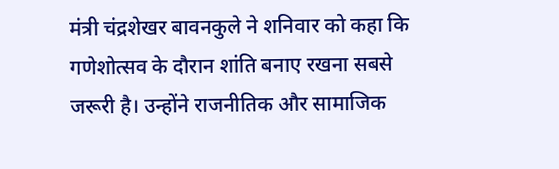मंत्री चंद्रशेखर बावनकुले ने शनिवार को कहा कि गणेशोत्सव के दौरान शांति बनाए रखना सबसे जरूरी है। उन्होंने राजनीतिक और सामाजिक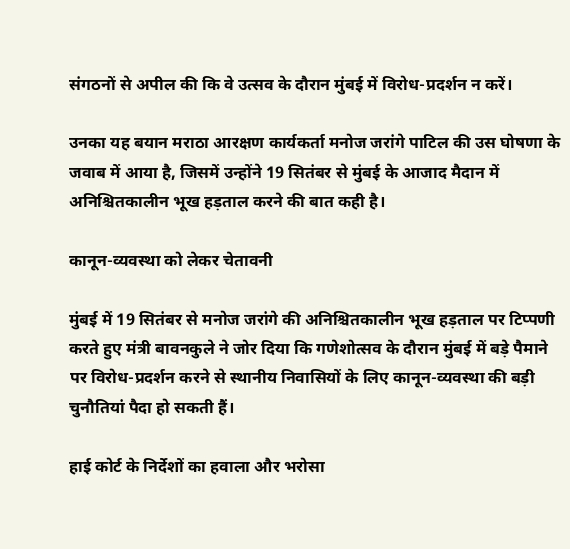संगठनों से अपील की कि वे उत्सव के दौरान मुंबई में विरोध-प्रदर्शन न करें।

उनका यह बयान मराठा आरक्षण कार्यकर्ता मनोज जरांगे पाटिल की उस घोषणा के जवाब में आया है, जिसमें उन्होंने 19 सितंबर से मुंबई के आजाद मैदान में अनिश्चितकालीन भूख हड़ताल करने की बात कही है।

कानून-व्यवस्था को लेकर चेतावनी

मुंबई में 19 सितंबर से मनोज जरांगे की अनिश्चितकालीन भूख हड़ताल पर टिप्पणी करते हुए मंत्री बावनकुले ने जोर दिया कि गणेशोत्सव के दौरान मुंबई में बड़े पैमाने पर विरोध-प्रदर्शन करने से स्थानीय निवासियों के लिए कानून-व्यवस्था की बड़ी चुनौतियां पैदा हो सकती हैं।

हाई कोर्ट के निर्देशों का हवाला और भरोसा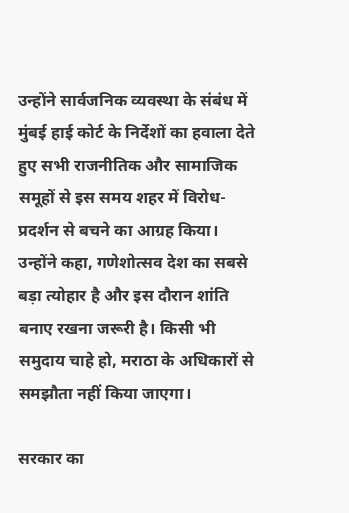उन्होंने सार्वजनिक व्यवस्था के संबंध में मुंबई हाई कोर्ट के निर्देशों का हवाला देते हुए सभी राजनीतिक और सामाजिक समूहों से इस समय शहर में विरोध-प्रदर्शन से बचने का आग्रह किया। उन्होंने कहा, गणेशोत्सव देश का सबसे बड़ा त्योहार है और इस दौरान शांति बनाए रखना जरूरी है। किसी भी समुदाय चाहे हो, मराठा के अधिकारों से समझौता नहीं किया जाएगा।

सरकार का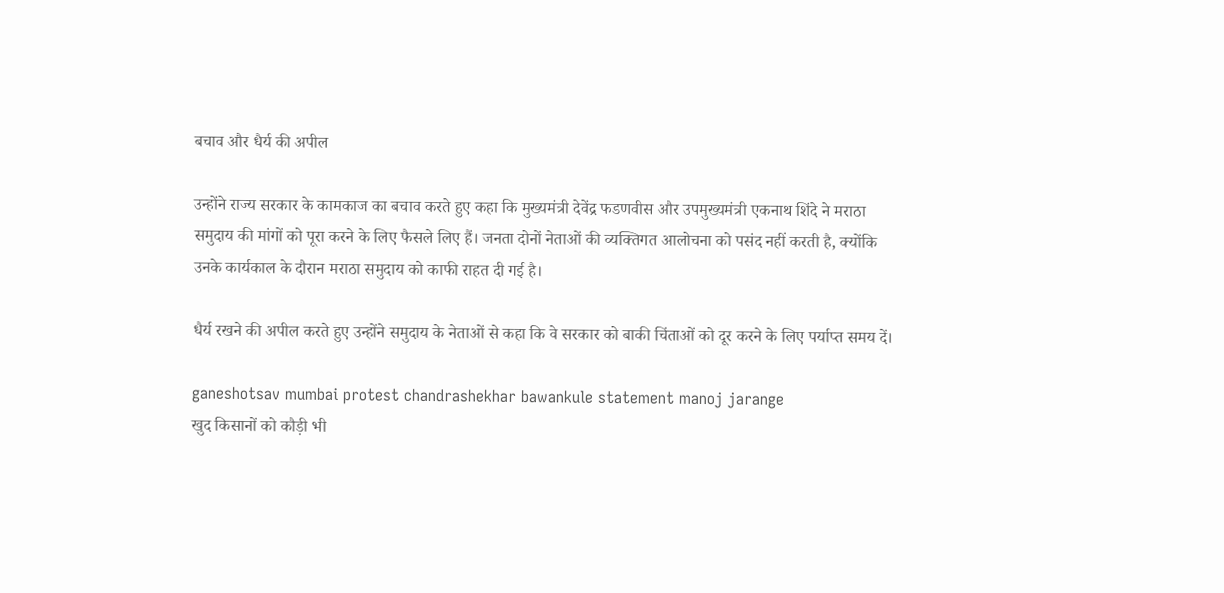बचाव और धैर्य की अपील

उन्होंने राज्य सरकार के कामकाज का बचाव करते हुए कहा कि मुख्यमंत्री देवेंद्र फडणवीस और उपमुख्यमंत्री एकनाथ शिंदे ने मराठा समुदाय की मांगों को पूरा करने के लिए फैसले लिए हैं। जनता दोनों नेताओं की व्यक्तिगत आलोचना को पसंद नहीं करती है, क्योंकि उनके कार्यकाल के दौरान मराठा समुदाय को काफी राहत दी गई है।

धैर्य रखने की अपील करते हुए उन्होंने समुदाय के नेताओं से कहा कि वे सरकार को बाकी चिंताओं को दूर करने के लिए पर्याप्त समय दें।

ganeshotsav mumbai protest chandrashekhar bawankule statement manoj jarange
खुद किसानों को कौड़ी भी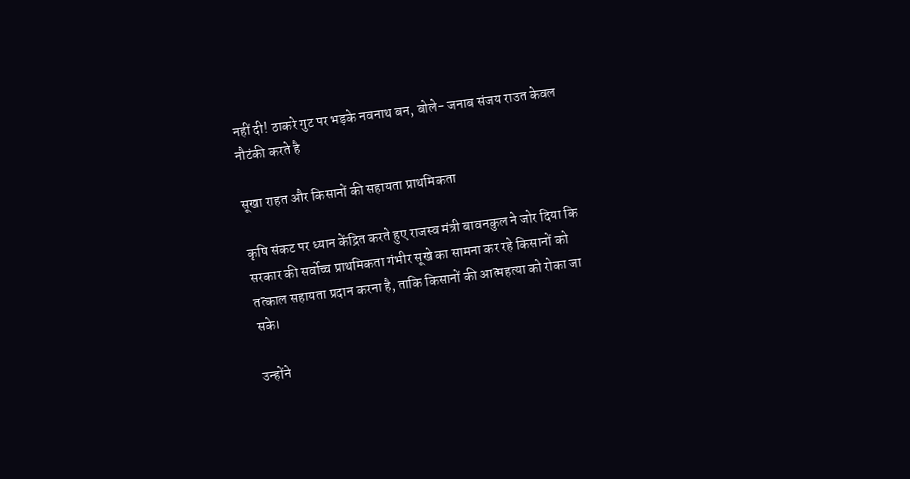नहीं दी! ठाकरे गुट पर भड़के नवनाथ बन, बोले- जनाब संजय राउत केवल नौटंकी करते है

सूखा राहत और किसानों की सहायता प्राथमिकता

कृषि संकट पर ध्यान केंद्रित करते हुए राजस्व मंत्री बावनकुल ने जोर दिया कि सरकार की सर्वोच्च प्राथमिकता गंभीर सूखे का सामना कर रहे किसानों को तत्काल सहायता प्रदान करना है, ताकि किसानों की आत्महत्या को रोका जा सके।

उन्होंने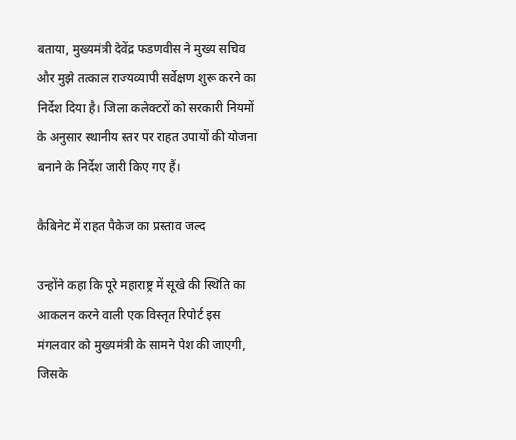बताया, मुख्यमंत्री देवेंद्र फडणवीस ने मुख्य सचिव और मुझे तत्काल राज्यव्यापी सर्वेक्षण शुरू करने का निर्देश दिया है। जिला कलेक्टरों को सरकारी नियमों के अनुसार स्थानीय स्तर पर राहत उपायों की योजना बनाने के निर्देश जारी किए गए हैं।

कैबिनेट में राहत पैकेज का प्रस्ताव जल्द

उन्होंने कहा कि पूरे महाराष्ट्र में सूखे की स्थिति का आकलन करने वाली एक विस्तृत रिपोर्ट इस मंगलवार को मुख्यमंत्री के सामने पेश की जाएगी, जिसके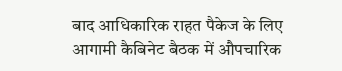बाद आधिकारिक राहत पैकेज के लिए आगामी कैबिनेट बैठक में औपचारिक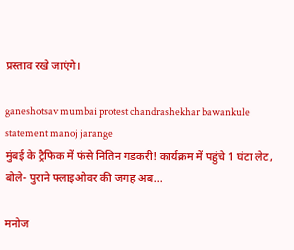प्रस्ताव रखे जाएंगे।

ganeshotsav mumbai protest chandrashekhar bawankule statement manoj jarange
मुंबई के ट्रैफिक में फंसे नितिन गडकरी! कार्यक्रम में पहुंचे 1 घंटा लेट, बोले- पुराने फ्लाइओवर की जगह अब...

मनोज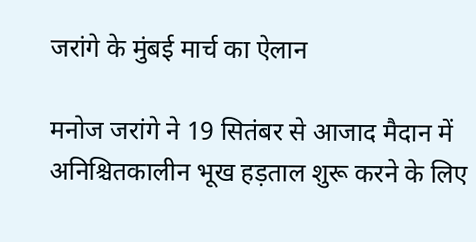जरांगे के मुंबई मार्च का ऐलान

मनोज जरांगे ने 19 सितंबर से आजाद मैदान में अनिश्चितकालीन भूख हड़ताल शुरू करने के लिए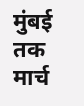मुंबई तक मार्च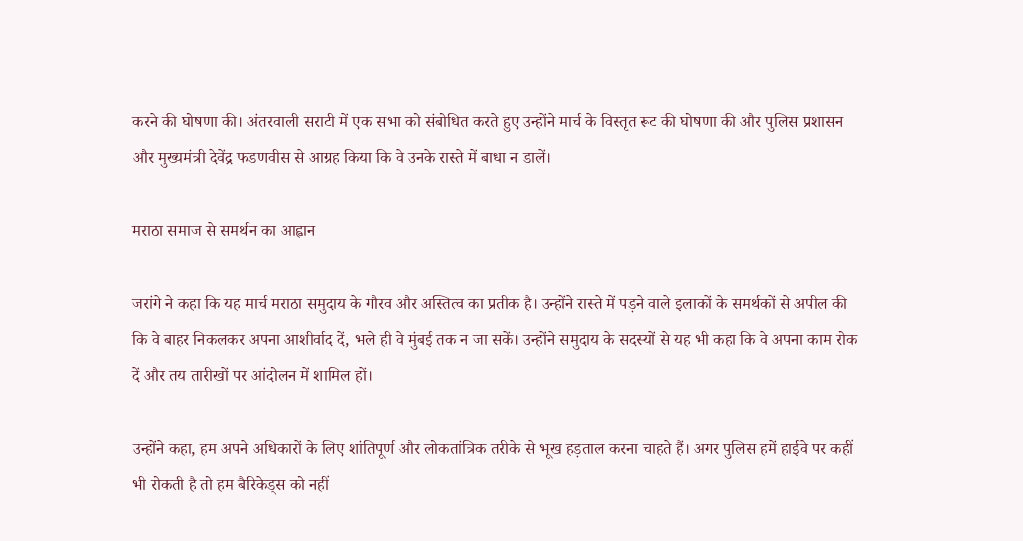करने की घोषणा की। अंतरवाली सराटी में एक सभा को संबोधित करते हुए उन्होंने मार्च के विस्तृत रूट की घोषणा की और पुलिस प्रशासन और मुख्यमंत्री देवेंद्र फडणवीस से आग्रह किया कि वे उनके रास्ते में बाधा न डालें।

मराठा समाज से समर्थन का आह्वान

जरांगे ने कहा कि यह मार्च मराठा समुदाय के गौरव और अस्तित्व का प्रतीक है। उन्होंने रास्ते में पड़ने वाले इलाकों के समर्थकों से अपील की कि वे बाहर निकलकर अपना आशीर्वाद दें, भले ही वे मुंबई तक न जा सकें। उन्होंने समुदाय के सदस्यों से यह भी कहा कि वे अपना काम रोक दें और तय तारीखों पर आंदोलन में शामिल हों।

उन्होंने कहा, हम अपने अधिकारों के लिए शांतिपूर्ण और लोकतांत्रिक तरीके से भूख हड़ताल करना चाहते हैं। अगर पुलिस हमें हाईवे पर कहीं भी रोकती है तो हम बैरिकेड्स को नहीं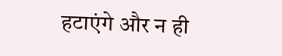हटाएंगे और न ही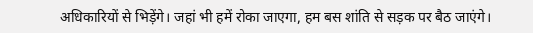अधिकारियों से भिड़ेंगे। जहां भी हमें रोका जाएगा, हम बस शांति से सड़क पर बैठ जाएंगे।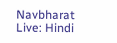Navbharat Live: Hindi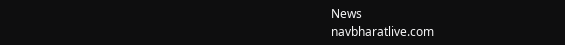News
navbharatlive.com